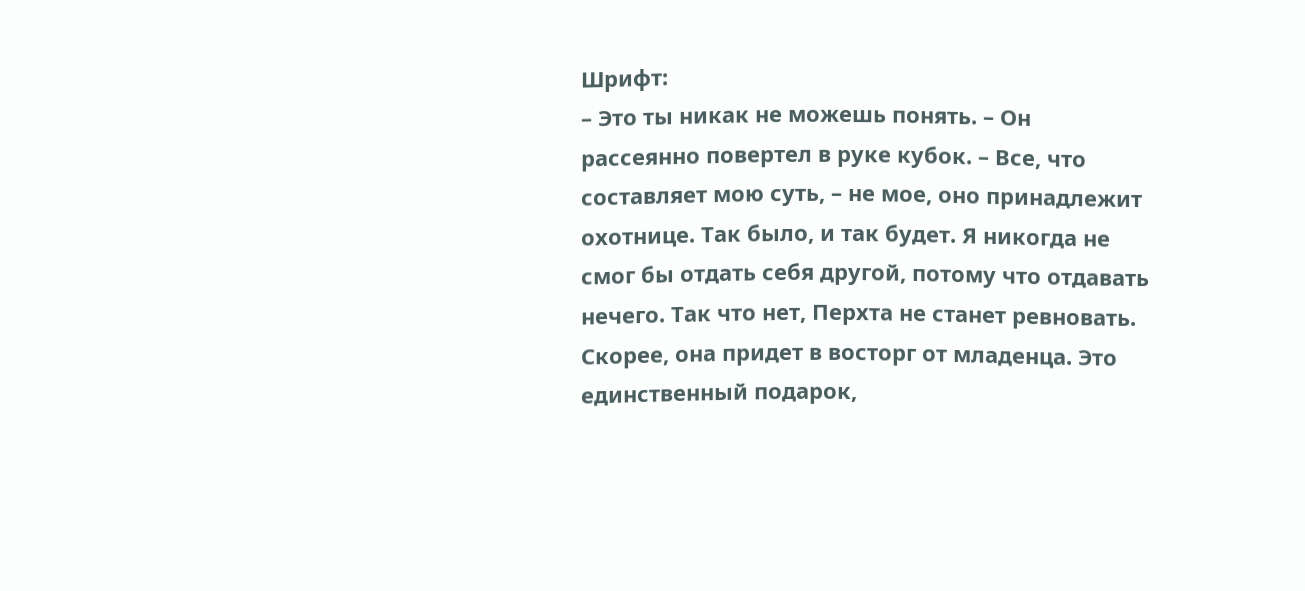Шрифт:
– Это ты никак не можешь понять. – Он рассеянно повертел в руке кубок. – Все, что составляет мою суть, – не мое, оно принадлежит охотнице. Так было, и так будет. Я никогда не смог бы отдать себя другой, потому что отдавать нечего. Так что нет, Перхта не станет ревновать. Скорее, она придет в восторг от младенца. Это единственный подарок,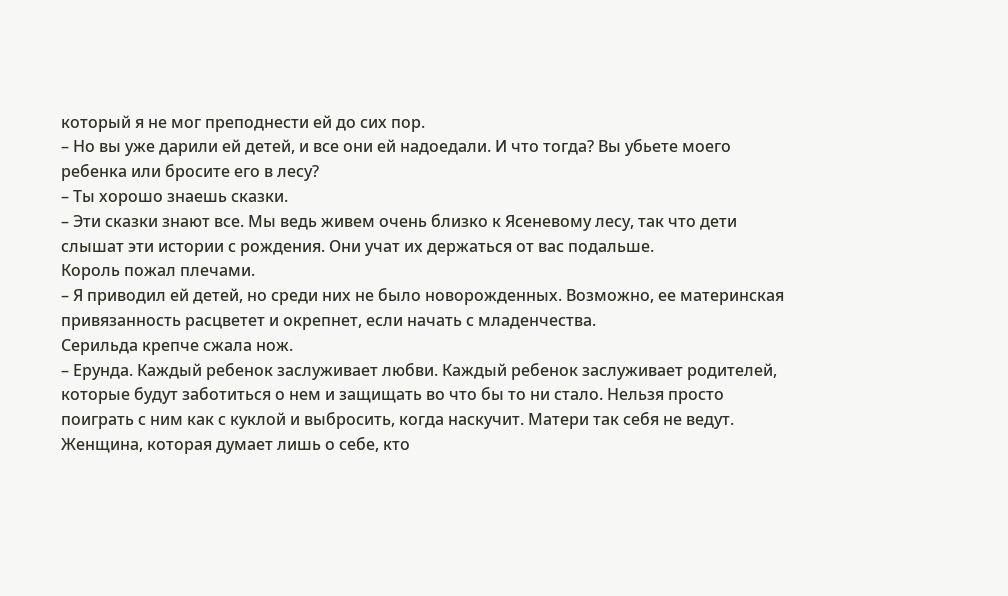который я не мог преподнести ей до сих пор.
– Но вы уже дарили ей детей, и все они ей надоедали. И что тогда? Вы убьете моего ребенка или бросите его в лесу?
– Ты хорошо знаешь сказки.
– Эти сказки знают все. Мы ведь живем очень близко к Ясеневому лесу, так что дети слышат эти истории с рождения. Они учат их держаться от вас подальше.
Король пожал плечами.
– Я приводил ей детей, но среди них не было новорожденных. Возможно, ее материнская привязанность расцветет и окрепнет, если начать с младенчества.
Серильда крепче сжала нож.
– Ерунда. Каждый ребенок заслуживает любви. Каждый ребенок заслуживает родителей, которые будут заботиться о нем и защищать во что бы то ни стало. Нельзя просто поиграть с ним как с куклой и выбросить, когда наскучит. Матери так себя не ведут. Женщина, которая думает лишь о себе, кто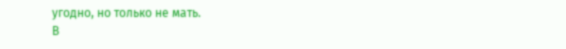угодно, но только не мать.
В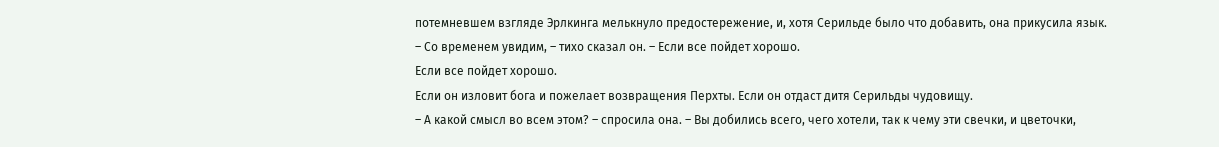потемневшем взгляде Эрлкинга мелькнуло предостережение, и, хотя Серильде было что добавить, она прикусила язык.
– Со временем увидим, – тихо сказал он. – Если все пойдет хорошо.
Если все пойдет хорошо.
Если он изловит бога и пожелает возвращения Перхты. Если он отдаст дитя Серильды чудовищу.
– А какой смысл во всем этом? – спросила она. – Вы добились всего, чего хотели, так к чему эти свечки, и цветочки,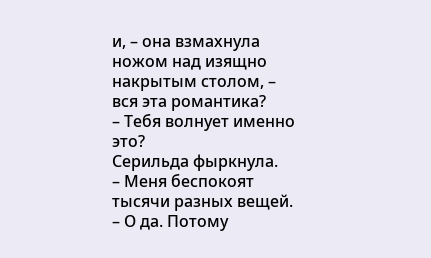и, – она взмахнула ножом над изящно накрытым столом, – вся эта романтика?
– Тебя волнует именно это?
Серильда фыркнула.
– Меня беспокоят тысячи разных вещей.
– О да. Потому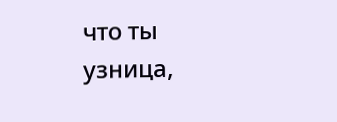что ты узница,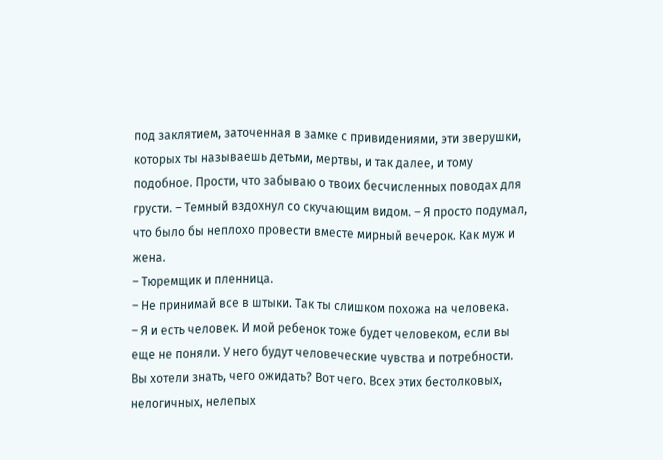под заклятием, заточенная в замке с привидениями, эти зверушки, которых ты называешь детьми, мертвы, и так далее, и тому подобное. Прости, что забываю о твоих бесчисленных поводах для грусти. – Темный вздохнул со скучающим видом. – Я просто подумал, что было бы неплохо провести вместе мирный вечерок. Как муж и жена.
– Тюремщик и пленница.
– Не принимай все в штыки. Так ты слишком похожа на человека.
– Я и есть человек. И мой ребенок тоже будет человеком, если вы еще не поняли. У него будут человеческие чувства и потребности. Вы хотели знать, чего ожидать? Вот чего. Всех этих бестолковых, нелогичных, нелепых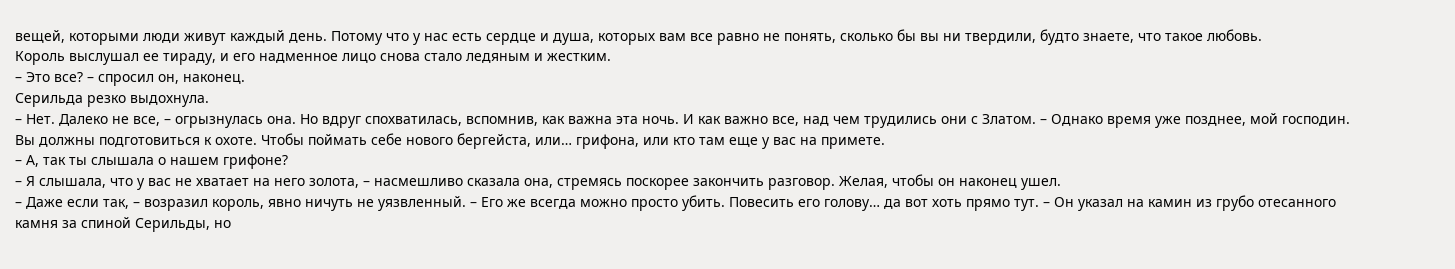вещей, которыми люди живут каждый день. Потому что у нас есть сердце и душа, которых вам все равно не понять, сколько бы вы ни твердили, будто знаете, что такое любовь.
Король выслушал ее тираду, и его надменное лицо снова стало ледяным и жестким.
– Это все? – спросил он, наконец.
Серильда резко выдохнула.
– Нет. Далеко не все, – огрызнулась она. Но вдруг спохватилась, вспомнив, как важна эта ночь. И как важно все, над чем трудились они с Златом. – Однако время уже позднее, мой господин. Вы должны подготовиться к охоте. Чтобы поймать себе нового бергейста, или… грифона, или кто там еще у вас на примете.
– А, так ты слышала о нашем грифоне?
– Я слышала, что у вас не хватает на него золота, – насмешливо сказала она, стремясь поскорее закончить разговор. Желая, чтобы он наконец ушел.
– Даже если так, – возразил король, явно ничуть не уязвленный. – Его же всегда можно просто убить. Повесить его голову… да вот хоть прямо тут. – Он указал на камин из грубо отесанного камня за спиной Серильды, но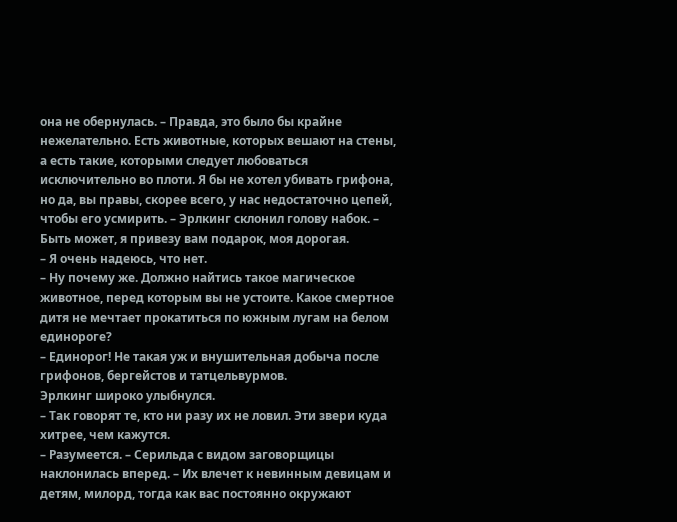она не обернулась. – Правда, это было бы крайне нежелательно. Есть животные, которых вешают на стены, а есть такие, которыми следует любоваться исключительно во плоти. Я бы не хотел убивать грифона, но да, вы правы, скорее всего, у нас недостаточно цепей, чтобы его усмирить. – Эрлкинг склонил голову набок. – Быть может, я привезу вам подарок, моя дорогая.
– Я очень надеюсь, что нет.
– Ну почему же. Должно найтись такое магическое животное, перед которым вы не устоите. Какое смертное дитя не мечтает прокатиться по южным лугам на белом единороге?
– Единорог! Не такая уж и внушительная добыча после грифонов, бергейстов и татцельвурмов.
Эрлкинг широко улыбнулся.
– Так говорят те, кто ни разу их не ловил. Эти звери куда хитрее, чем кажутся.
– Разумеется. – Серильда с видом заговорщицы наклонилась вперед. – Их влечет к невинным девицам и детям, милорд, тогда как вас постоянно окружают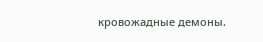кровожадные демоны.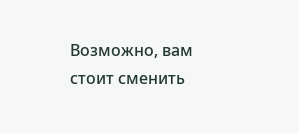Возможно, вам стоит сменить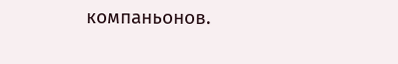компаньонов.